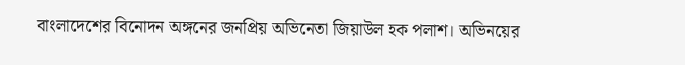বাংলাদেশের বিনোদন অঙ্গনের জনপ্রিয় অভিনেতা জিয়াউল হক পলাশ। অভিনয়ের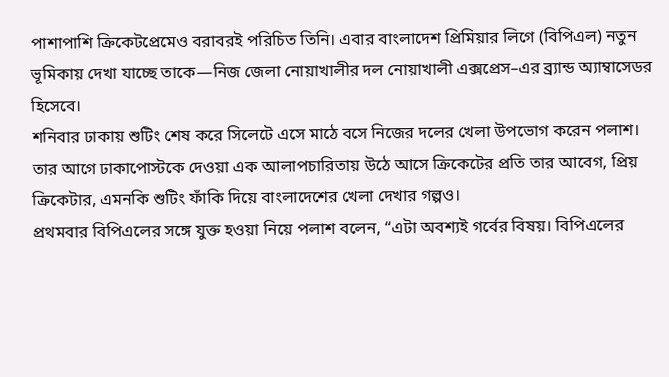পাশাপাশি ক্রিকেটপ্রেমেও বরাবরই পরিচিত তিনি। এবার বাংলাদেশ প্রিমিয়ার লিগে (বিপিএল) নতুন ভূমিকায় দেখা যাচ্ছে তাকে—নিজ জেলা নোয়াখালীর দল নোয়াখালী এক্সপ্রেস–এর ব্র্যান্ড অ্যাম্বাসেডর হিসেবে।
শনিবার ঢাকায় শুটিং শেষ করে সিলেটে এসে মাঠে বসে নিজের দলের খেলা উপভোগ করেন পলাশ। তার আগে ঢাকাপোস্টকে দেওয়া এক আলাপচারিতায় উঠে আসে ক্রিকেটের প্রতি তার আবেগ, প্রিয় ক্রিকেটার, এমনকি শুটিং ফাঁকি দিয়ে বাংলাদেশের খেলা দেখার গল্পও।
প্রথমবার বিপিএলের সঙ্গে যুক্ত হওয়া নিয়ে পলাশ বলেন, “এটা অবশ্যই গর্বের বিষয়। বিপিএলের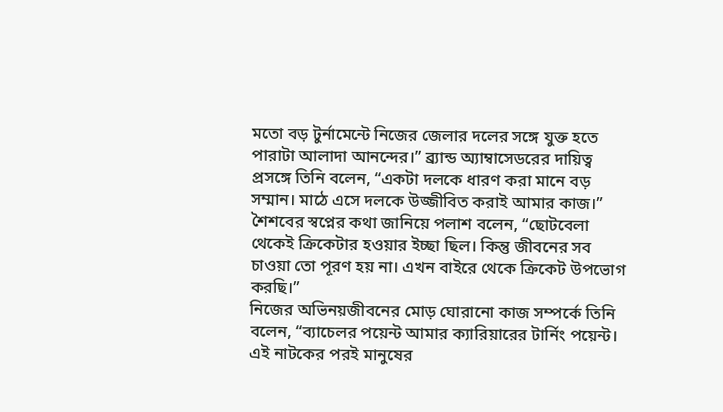মতো বড় টুর্নামেন্টে নিজের জেলার দলের সঙ্গে যুক্ত হতে পারাটা আলাদা আনন্দের।” ব্র্যান্ড অ্যাম্বাসেডরের দায়িত্ব প্রসঙ্গে তিনি বলেন, “একটা দলকে ধারণ করা মানে বড় সম্মান। মাঠে এসে দলকে উজ্জীবিত করাই আমার কাজ।”
শৈশবের স্বপ্নের কথা জানিয়ে পলাশ বলেন, “ছোটবেলা থেকেই ক্রিকেটার হওয়ার ইচ্ছা ছিল। কিন্তু জীবনের সব চাওয়া তো পূরণ হয় না। এখন বাইরে থেকে ক্রিকেট উপভোগ করছি।”
নিজের অভিনয়জীবনের মোড় ঘোরানো কাজ সম্পর্কে তিনি বলেন, “ব্যাচেলর পয়েন্ট আমার ক্যারিয়ারের টার্নিং পয়েন্ট। এই নাটকের পরই মানুষের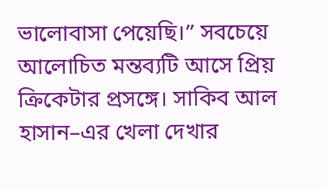ভালোবাসা পেয়েছি।” সবচেয়ে আলোচিত মন্তব্যটি আসে প্রিয় ক্রিকেটার প্রসঙ্গে। সাকিব আল হাসান–এর খেলা দেখার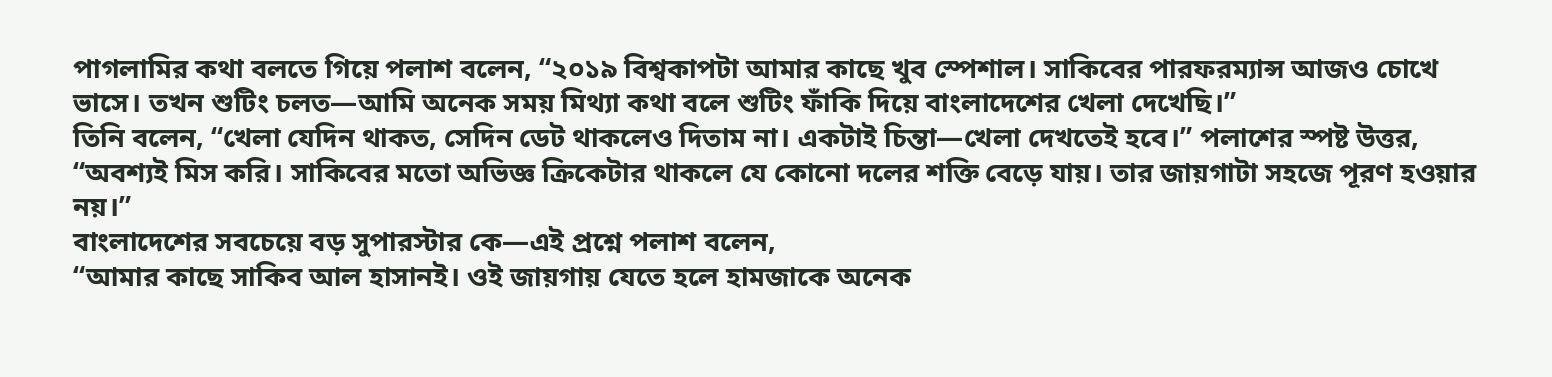পাগলামির কথা বলতে গিয়ে পলাশ বলেন, “২০১৯ বিশ্বকাপটা আমার কাছে খুব স্পেশাল। সাকিবের পারফরম্যান্স আজও চোখে ভাসে। তখন শুটিং চলত—আমি অনেক সময় মিথ্যা কথা বলে শুটিং ফাঁকি দিয়ে বাংলাদেশের খেলা দেখেছি।”
তিনি বলেন, “খেলা যেদিন থাকত, সেদিন ডেট থাকলেও দিতাম না। একটাই চিন্তা—খেলা দেখতেই হবে।” পলাশের স্পষ্ট উত্তর,
“অবশ্যই মিস করি। সাকিবের মতো অভিজ্ঞ ক্রিকেটার থাকলে যে কোনো দলের শক্তি বেড়ে যায়। তার জায়গাটা সহজে পূরণ হওয়ার নয়।”
বাংলাদেশের সবচেয়ে বড় সুপারস্টার কে—এই প্রশ্নে পলাশ বলেন,
“আমার কাছে সাকিব আল হাসানই। ওই জায়গায় যেতে হলে হামজাকে অনেক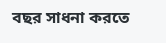বছর সাধনা করতে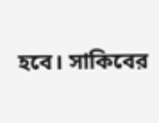হবে। সাকিবের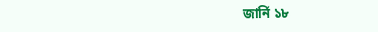জার্নি ১৮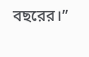বছরের।”